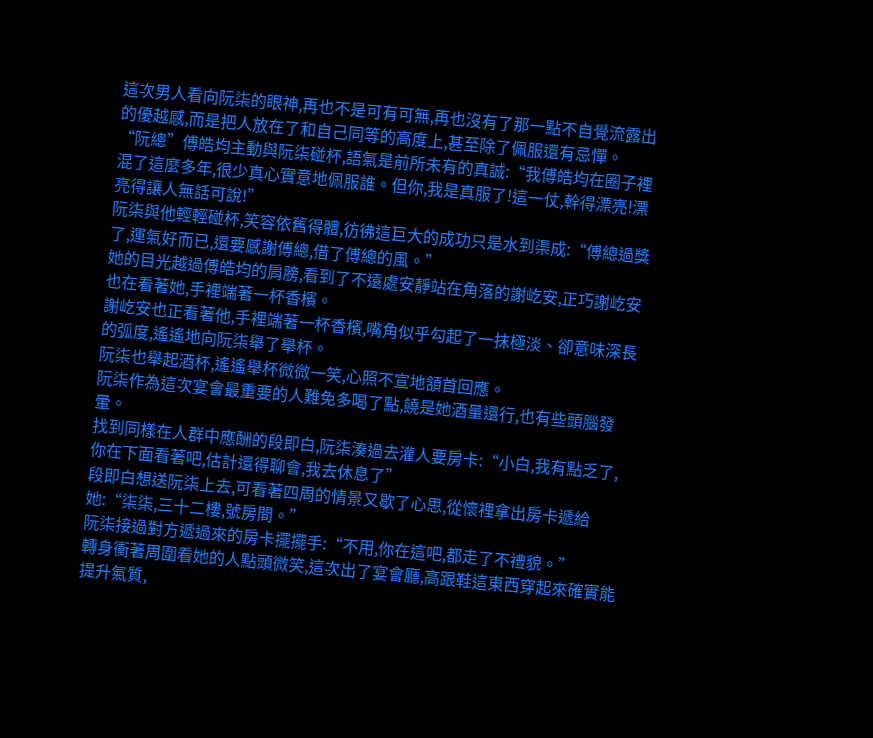這次男人看向阮柒的眼神,再也不是可有可無,再也沒有了那一點不自覺流露出的優越感,而是把人放在了和自己同等的高度上,甚至除了佩服還有忌憚。
“阮總”傅皓均主動與阮柒碰杯,語氣是前所未有的真誠:“我傅皓均在圈子裡混了這麼多年,很少真心實意地佩服誰。但你,我是真服了!這一仗,幹得漂亮!漂亮得讓人無話可說!”
阮柒與他輕輕碰杯,笑容依舊得體,彷彿這巨大的成功只是水到渠成:“傅總過獎了,運氣好而已,還要感謝傅總,借了傅總的風。”
她的目光越過傅皓均的肩膀,看到了不遠處安靜站在角落的謝屹安,正巧謝屹安也在看著她,手裡端著一杯香檳。
謝屹安也正看著他,手裡端著一杯香檳,嘴角似乎勾起了一抹極淡、卻意味深長的弧度,遙遙地向阮柒舉了舉杯。
阮柒也舉起酒杯,遙遙舉杯微微一笑,心照不宣地頷首回應。
阮柒作為這次宴會最重要的人難免多喝了點,饒是她酒量還行,也有些頭腦發暈。
找到同樣在人群中應酬的段即白,阮柒湊過去灌人要房卡:“小白,我有點乏了,你在下面看著吧,估計還得聊會,我去休息了”
段即白想送阮柒上去,可看著四周的情景又歇了心思,從懷裡拿出房卡遞給她:“柒柒,三十二樓,號房間。”
阮柒接過對方遞過來的房卡擺擺手:“不用,你在這吧,都走了不禮貌。”
轉身衝著周圍看她的人點頭微笑,這次出了宴會廳,高跟鞋這東西穿起來確實能提升氣質,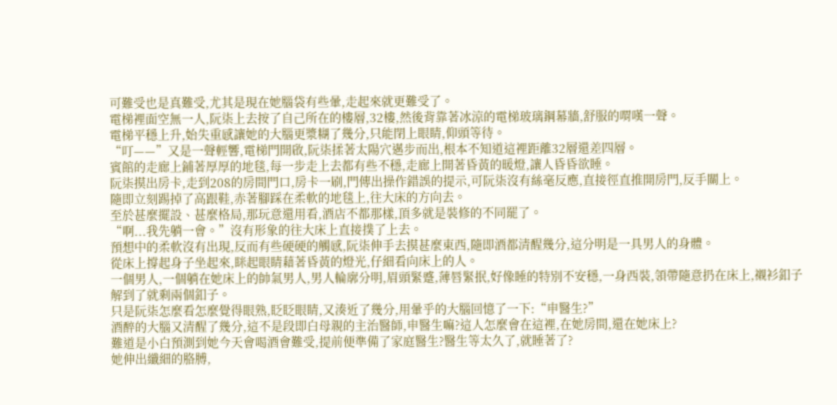可難受也是真難受,尤其是現在她腦袋有些暈,走起來就更難受了。
電梯裡面空無一人,阮柒上去按了自己所在的樓層,32樓,然後背靠著冰涼的電梯玻璃鋼幕牆,舒服的喟嘆一聲。
電梯平穩上升,始失重感讓她的大腦更漿糊了幾分,只能閉上眼睛,仰頭等待。
“叮——”又是一聲輕響,電梯門開啟,阮柒揉著太陽穴邁步而出,根本不知道這裡距離32層還差四層。
賓館的走廊上鋪著厚厚的地毯,每一步走上去都有些不穩,走廊上開著昏黃的暖燈,讓人昏昏欲睡。
阮柒摸出房卡,走到208的房間門口,房卡一刷,門傳出操作錯誤的提示,可阮柒沒有絲毫反應,直接徑直推開房門,反手關上。
隨即立刻踢掉了高跟鞋,赤著腳踩在柔軟的地毯上,往大床的方向去。
至於甚麼擺設、甚麼格局,那玩意還用看,酒店不都那樣,頂多就是裝修的不同罷了。
“啊...我先躺一會。”沒有形象的往大床上直接撲了上去。
預想中的柔軟沒有出現,反而有些硬硬的觸感,阮柒伸手去摸甚麼東西,隨即酒都清醒幾分,這分明是一具男人的身體。
從床上撐起身子坐起來,眯起眼睛藉著昏黃的燈光,仔細看向床上的人。
一個男人,一個躺在她床上的帥氣男人,男人輪廓分明,眉頭緊蹙,薄唇緊抿,好像睡的特別不安穩,一身西裝,領帶隨意扔在床上,襯衫釦子解到了就剩兩個釦子。
只是阮柒怎麼看怎麼覺得眼熟,眨眨眼睛,又湊近了幾分,用暈乎的大腦回憶了一下:“申醫生?”
酒醉的大腦又清醒了幾分,這不是段即白母親的主治醫師,申醫生嘛?這人怎麼會在這裡,在她房間,還在她床上?
難道是小白預測到她今天會喝酒會難受,提前便準備了家庭醫生?醫生等太久了,就睡著了?
她伸出纖細的胳膊,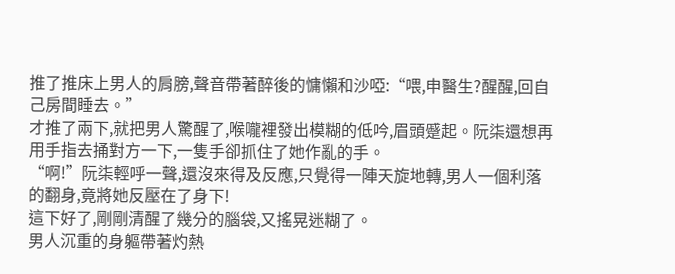推了推床上男人的肩膀,聲音帶著醉後的慵懶和沙啞:“喂,申醫生?醒醒,回自己房間睡去。”
才推了兩下,就把男人驚醒了,喉嚨裡發出模糊的低吟,眉頭蹙起。阮柒還想再用手指去捅對方一下,一隻手卻抓住了她作亂的手。
“啊!”阮柒輕呼一聲,還沒來得及反應,只覺得一陣天旋地轉,男人一個利落的翻身,竟將她反壓在了身下!
這下好了,剛剛清醒了幾分的腦袋,又搖晃迷糊了。
男人沉重的身軀帶著灼熱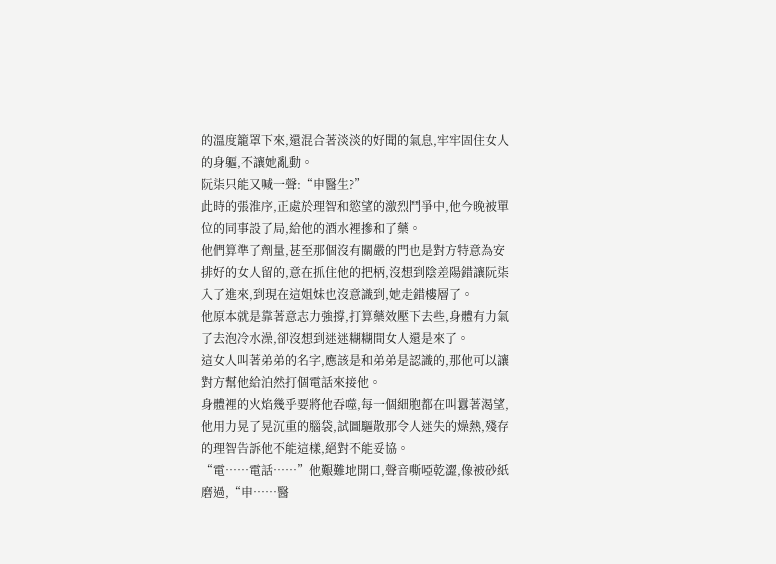的溫度籠罩下來,還混合著淡淡的好聞的氣息,牢牢固住女人的身軀,不讓她亂動。
阮柒只能又喊一聲:“申醫生?”
此時的張淮序,正處於理智和慾望的激烈鬥爭中,他今晚被單位的同事設了局,給他的酒水裡摻和了藥。
他們算準了劑量,甚至那個沒有關嚴的門也是對方特意為安排好的女人留的,意在抓住他的把柄,沒想到陰差陽錯讓阮柒入了進來,到現在這姐妹也沒意識到,她走錯樓層了。
他原本就是靠著意志力強撐,打算藥效壓下去些,身體有力氣了去泡冷水澡,卻沒想到迷迷糊糊間女人還是來了。
這女人叫著弟弟的名字,應該是和弟弟是認識的,那他可以讓對方幫他給泊然打個電話來接他。
身體裡的火焰幾乎要將他吞噬,每一個細胞都在叫囂著渴望,他用力晃了晃沉重的腦袋,試圖驅散那令人迷失的燥熱,殘存的理智告訴他不能這樣,絕對不能妥協。
“電……電話……”他艱難地開口,聲音嘶啞乾澀,像被砂紙磨過,“申……醫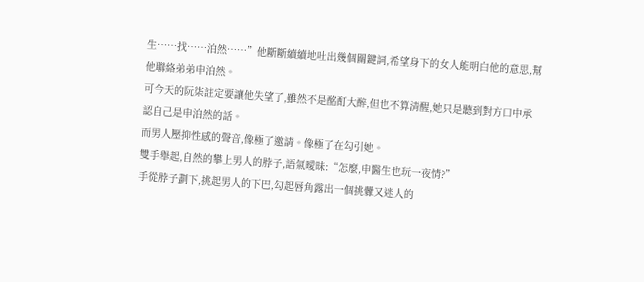生……找……泊然……”他斷斷續續地吐出幾個關鍵詞,希望身下的女人能明白他的意思,幫他聯絡弟弟申泊然。
可今天的阮柒註定要讓他失望了,雖然不是酩酊大醉,但也不算清醒,她只是聽到對方口中承認自己是申泊然的話。
而男人壓抑性感的聲音,像極了邀請。像極了在勾引她。
雙手舉起,自然的攀上男人的脖子,語氣曖昧:“怎麼,申醫生也玩一夜情?”
手從脖子劃下,挑起男人的下巴,勾起唇角露出一個挑釁又迷人的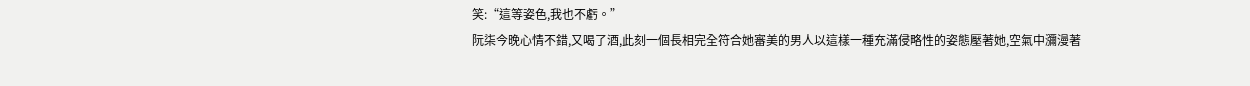笑:“這等姿色,我也不虧。”
阮柒今晚心情不錯,又喝了酒,此刻一個長相完全符合她審美的男人以這樣一種充滿侵略性的姿態壓著她,空氣中瀰漫著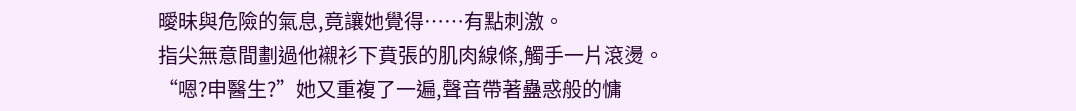曖昧與危險的氣息,竟讓她覺得……有點刺激。
指尖無意間劃過他襯衫下賁張的肌肉線條,觸手一片滾燙。
“嗯?申醫生?”她又重複了一遍,聲音帶著蠱惑般的慵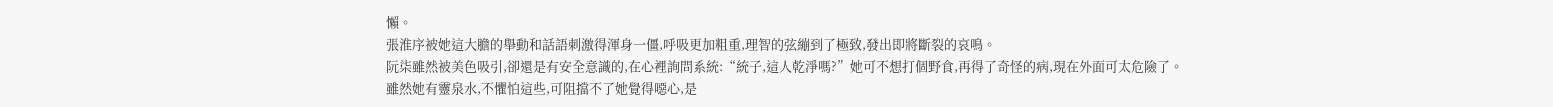懶。
張淮序被她這大膽的舉動和話語刺激得渾身一僵,呼吸更加粗重,理智的弦繃到了極致,發出即將斷裂的哀鳴。
阮柒雖然被美色吸引,卻還是有安全意識的,在心裡詢問系統:“統子,這人乾淨嗎?”她可不想打個野食,再得了奇怪的病,現在外面可太危險了。
雖然她有靈泉水,不懼怕這些,可阻擋不了她覺得噁心,是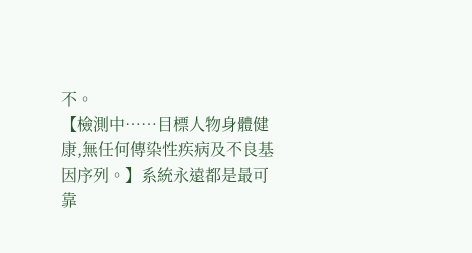不。
【檢測中……目標人物身體健康,無任何傳染性疾病及不良基因序列。】系統永遠都是最可靠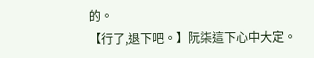的。
【行了,退下吧。】阮柒這下心中大定。